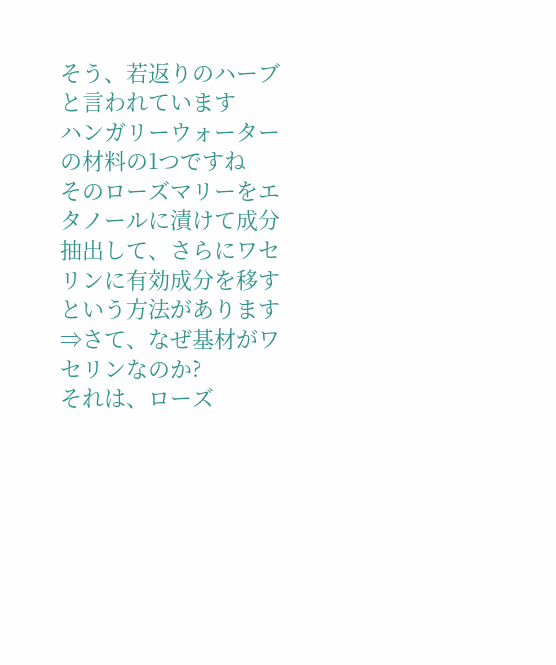そう、若返りのハーブと言われています
ハンガリーウォーターの材料の1つですね
そのローズマリーをエタノールに漬けて成分抽出して、さらにワセリンに有効成分を移すという方法があります⇒さて、なぜ基材がワセリンなのか?
それは、ローズ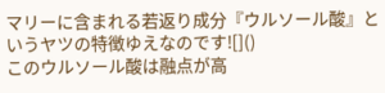マリーに含まれる若返り成分『ウルソール酸』というヤツの特徴ゆえなのです![]()
このウルソール酸は融点が高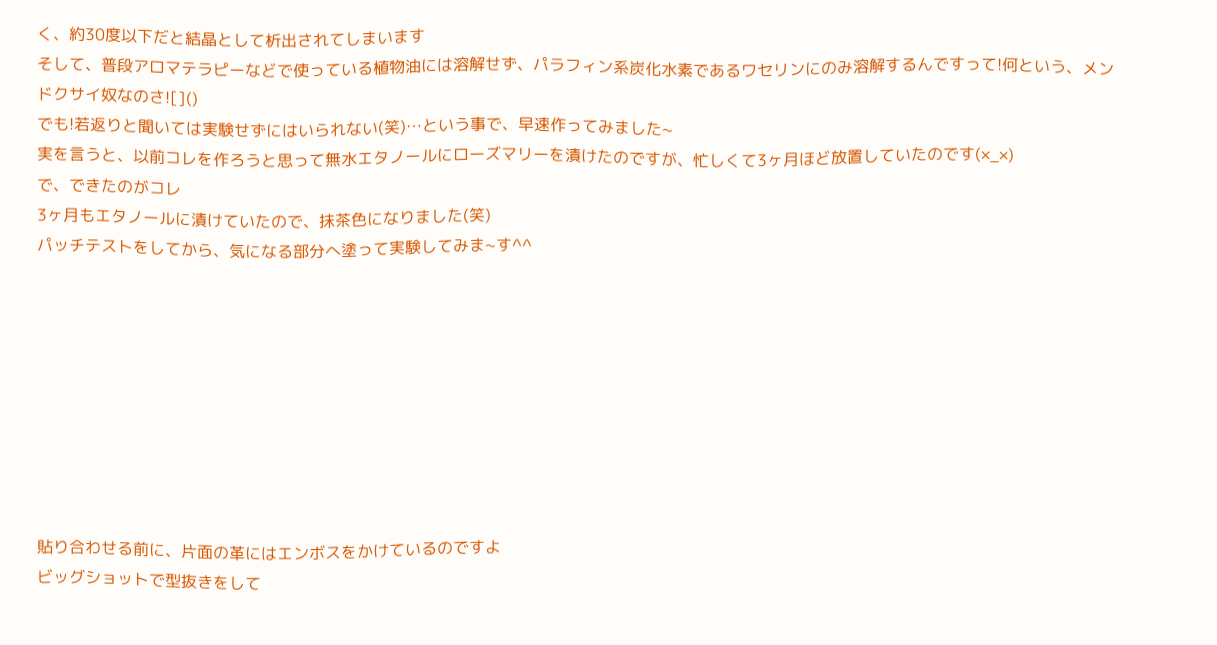く、約30度以下だと結晶として析出されてしまいます
そして、普段アロマテラピーなどで使っている植物油には溶解せず、パラフィン系炭化水素であるワセリンにのみ溶解するんですって!何という、メンドクサイ奴なのさ![]()
でも!若返りと聞いては実験せずにはいられない(笑)…という事で、早速作ってみました~
実を言うと、以前コレを作ろうと思って無水エタノールにローズマリーを漬けたのですが、忙しくて3ヶ月ほど放置していたのです(×_×)
で、できたのがコレ
3ヶ月もエタノールに漬けていたので、抹茶色になりました(笑)
パッチテストをしてから、気になる部分へ塗って実験してみま~す^^









貼り合わせる前に、片面の革にはエンボスをかけているのですよ
ビッグショットで型抜きをして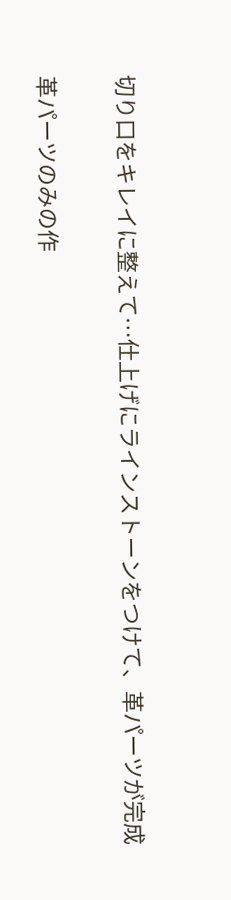切り口をキレイに整えて…仕上げにラインストーンをつけて、革パーツが完成

革パーツのみの作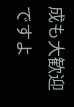成も大歓迎ですよ